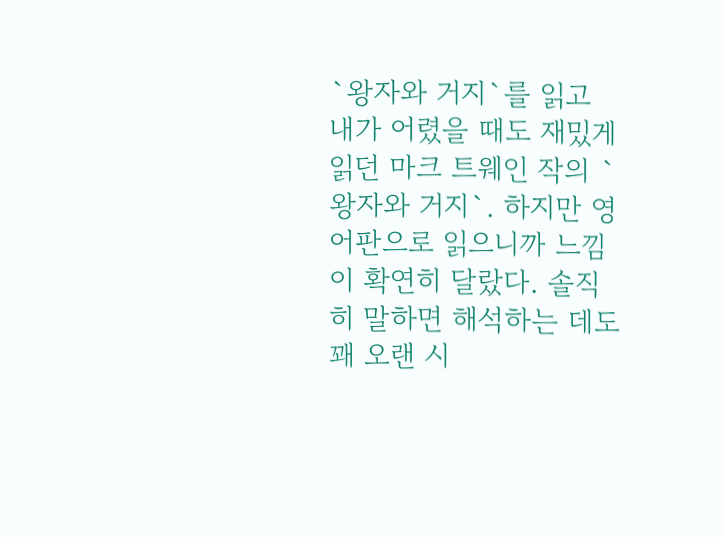`왕자와 거지`를 읽고
내가 어렸을 때도 재밌게 읽던 마크 트웨인 작의 `왕자와 거지`. 하지만 영어판으로 읽으니까 느낌이 확연히 달랐다. 솔직히 말하면 해석하는 데도 꽤 오랜 시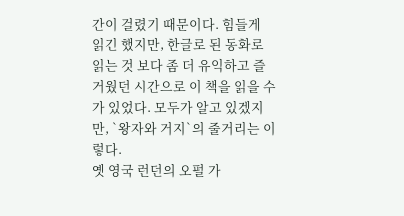간이 걸렸기 때문이다. 힘들게 읽긴 했지만, 한글로 된 동화로 읽는 것 보다 좀 더 유익하고 즐거웠던 시간으로 이 책을 읽을 수가 있었다. 모두가 알고 있겠지만, `왕자와 거지`의 줄거리는 이렇다.
옛 영국 런던의 오펄 가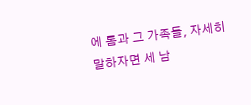에 톰과 그 가족들, 자세히 말하자면 세 남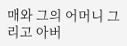매와 그의 어머니 그리고 아버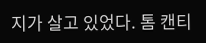지가 살고 있었다. 톰 캔티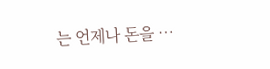는 언제나 돈을 …